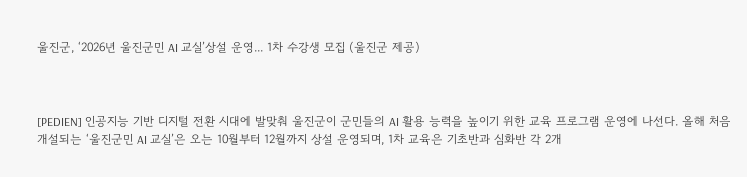울진군, ‘2026년 울진군민 AI 교실’상설 운영... 1차 수강생 모집 (울진군 제공)



[PEDIEN] 인공지능 기반 디지털 전환 시대에 발맞춰 울진군이 군민들의 AI 활용 능력을 높이기 위한 교육 프로그램 운영에 나선다. 올해 처음 개설되는 ‘울진군민 AI 교실’은 오는 10월부터 12월까지 상설 운영되며, 1차 교육은 기초반과 심화반 각 2개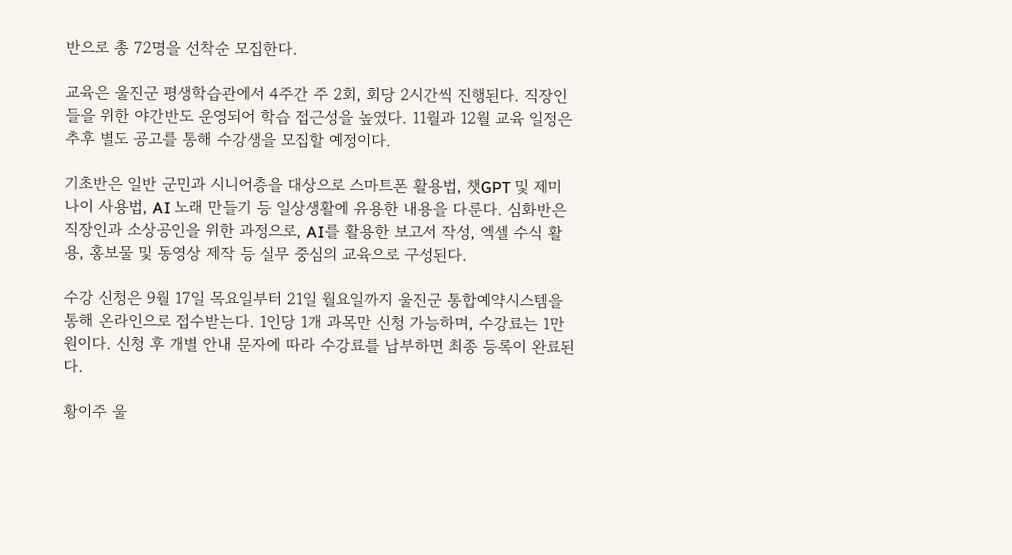반으로 총 72명을 선착순 모집한다.

교육은 울진군 평생학습관에서 4주간 주 2회, 회당 2시간씩 진행된다. 직장인들을 위한 야간반도 운영되어 학습 접근성을 높였다. 11월과 12월 교육 일정은 추후 별도 공고를 통해 수강생을 모집할 예정이다.

기초반은 일반 군민과 시니어층을 대상으로 스마트폰 활용법, 챗GPT 및 제미나이 사용법, AI 노래 만들기 등 일상생활에 유용한 내용을 다룬다. 심화반은 직장인과 소상공인을 위한 과정으로, AI를 활용한 보고서 작성, 엑셀 수식 활용, 홍보물 및 동영상 제작 등 실무 중심의 교육으로 구성된다.

수강 신청은 9월 17일 목요일부터 21일 월요일까지 울진군 통합예약시스템을 통해 온라인으로 접수받는다. 1인당 1개 과목만 신청 가능하며, 수강료는 1만원이다. 신청 후 개별 안내 문자에 따라 수강료를 납부하면 최종 등록이 완료된다.

황이주 울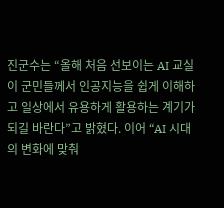진군수는 “올해 처음 선보이는 AI 교실이 군민들께서 인공지능을 쉽게 이해하고 일상에서 유용하게 활용하는 계기가 되길 바란다”고 밝혔다. 이어 “AI 시대의 변화에 맞춰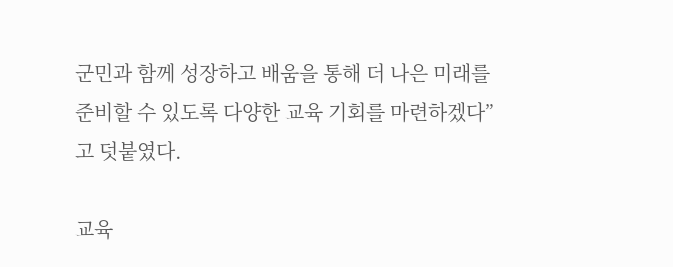군민과 함께 성장하고 배움을 통해 더 나은 미래를 준비할 수 있도록 다양한 교육 기회를 마련하겠다”고 덧붙였다.

교육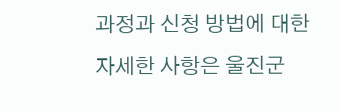과정과 신청 방법에 대한 자세한 사항은 울진군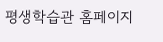평생학습관 홈페이지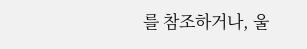를 참조하거나, 울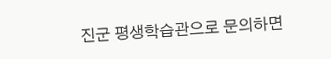진군 평생학습관으로 문의하면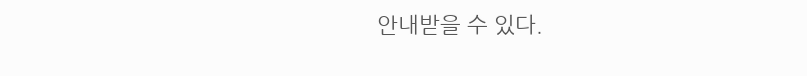안내받을 수 있다.